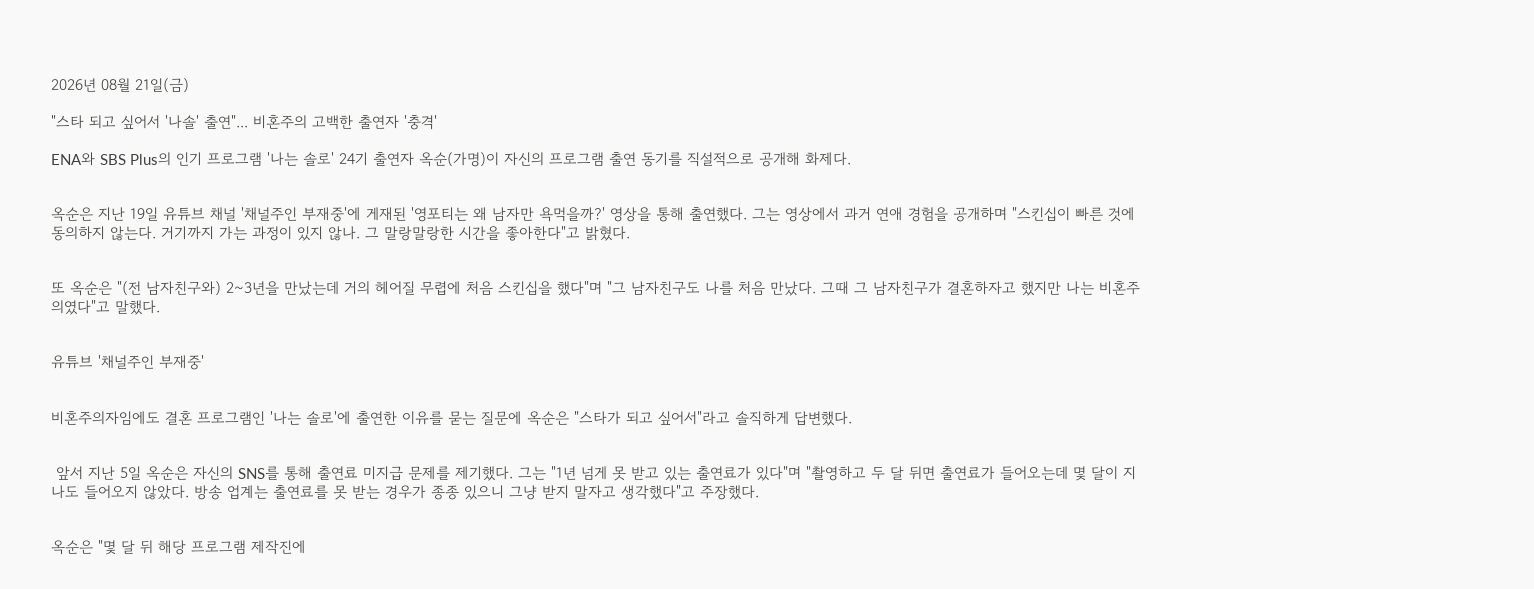2026년 08월 21일(금)

"스타 되고 싶어서 '나솔' 출연"... 비혼주의 고백한 출연자 '충격'

ENA와 SBS Plus의 인기 프로그램 '나는 솔로' 24기 출연자 옥순(가명)이 자신의 프로그램 출연 동기를 직설적으로 공개해 화제다.


옥순은 지난 19일 유튜브 채널 '채널주인 부재중'에 게재된 '영포티는 왜 남자만 욕먹을까?' 영상을 통해 출연했다. 그는 영상에서 과거 연애 경험을 공개하며 "스킨십이 빠른 것에 동의하지 않는다. 거기까지 가는 과정이 있지 않나. 그 말랑말랑한 시간을 좋아한다"고 밝혔다.


또 옥순은 "(전 남자친구와) 2~3년을 만났는데 거의 헤어질 무렵에 처음 스킨십을 했다"며 "그 남자친구도 나를 처음 만났다. 그때 그 남자친구가 결혼하자고 했지만 나는 비혼주의였다"고 말했다.


유튜브 '채널주인 부재중'


비혼주의자임에도 결혼 프로그램인 '나는 솔로'에 출연한 이유를 묻는 질문에 옥순은 "스타가 되고 싶어서"라고 솔직하게 답변했다.


 앞서 지난 5일 옥순은 자신의 SNS를 통해 출연료 미지급 문제를 제기했다. 그는 "1년 넘게 못 받고 있는 출연료가 있다"며 "촬영하고 두 달 뒤면 출연료가 들어오는데 몇 달이 지나도 들어오지 않았다. 방송 업계는 출연료를 못 받는 경우가 종종 있으니 그냥 받지 말자고 생각했다"고 주장했다.


옥순은 "몇 달 뒤 해당 프로그램 제작진에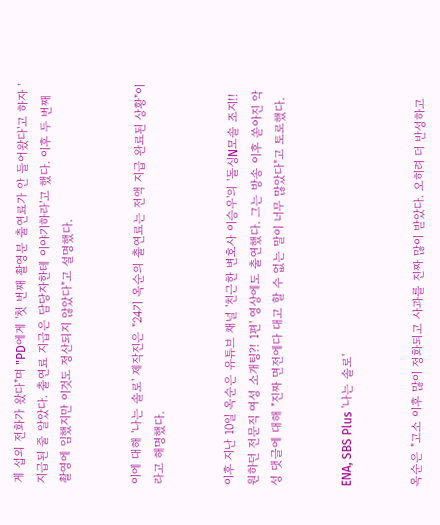게 섭외 전화가 왔다"며 "PD에게 '첫 번째 촬영분 출연료가 안 들어왔다'고 하자 '지급된 줄 알았다. 출연료 지급은 담당자한테 이야기하라'고 했다. 이후 두 번째 촬영에 임했지만 이것도 정산되지 않았다"고 설명했다.


이에 대해 '나는 솔로' 제작진은 "24기 옥순의 출연료는 전액 지급 완료된 상황"이라고 해명했다.


이후 지난 10일 옥순은 유튜브 채널 '친근한 변호사 이승우'의 '돌싱N모솔 조지!! 원하던 전문직 여성 소개팅?! 1편' 영상에도 출연했다. 그는 방송 이후 쏟아진 악성 댓글에 대해 "진짜 면전에다 대고 할 수 없는 말이 너무 많았다"고 토로했다.


ENA, SBS Plus '나는 솔로'


옥순은 "고소 이후 많이 정화되고 사과를 진짜 많이 받았다. 오히려 더 반성하고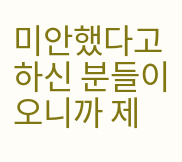미안했다고 하신 분들이 오니까 제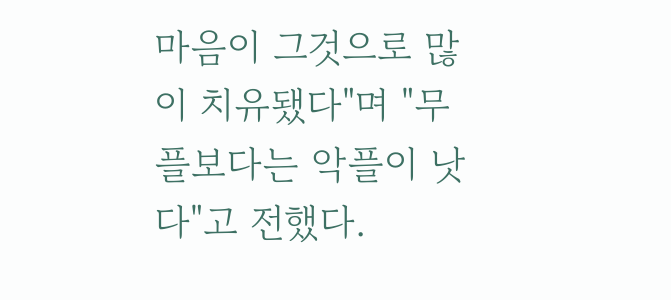마음이 그것으로 많이 치유됐다"며 "무플보다는 악플이 낫다"고 전했다.